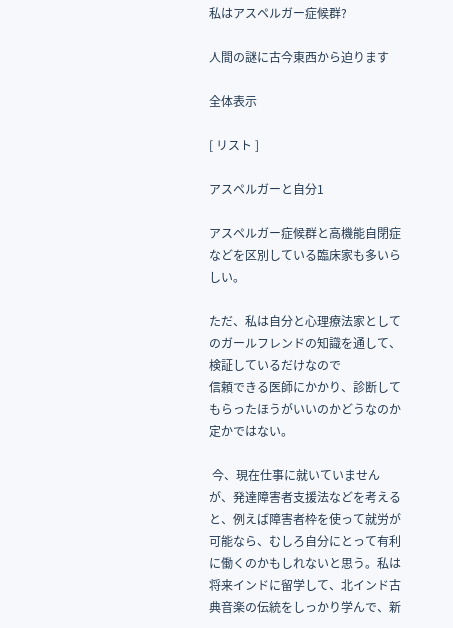私はアスペルガー症候群?

人間の謎に古今東西から迫ります

全体表示

[ リスト ]

アスペルガーと自分1

アスペルガー症候群と高機能自閉症などを区別している臨床家も多いらしい。

ただ、私は自分と心理療法家としてのガールフレンドの知識を通して、検証しているだけなので
信頼できる医師にかかり、診断してもらったほうがいいのかどうなのか定かではない。

 今、現在仕事に就いていませんが、発達障害者支援法などを考えると、例えば障害者枠を使って就労が可能なら、むしろ自分にとって有利に働くのかもしれないと思う。私は将来インドに留学して、北インド古典音楽の伝統をしっかり学んで、新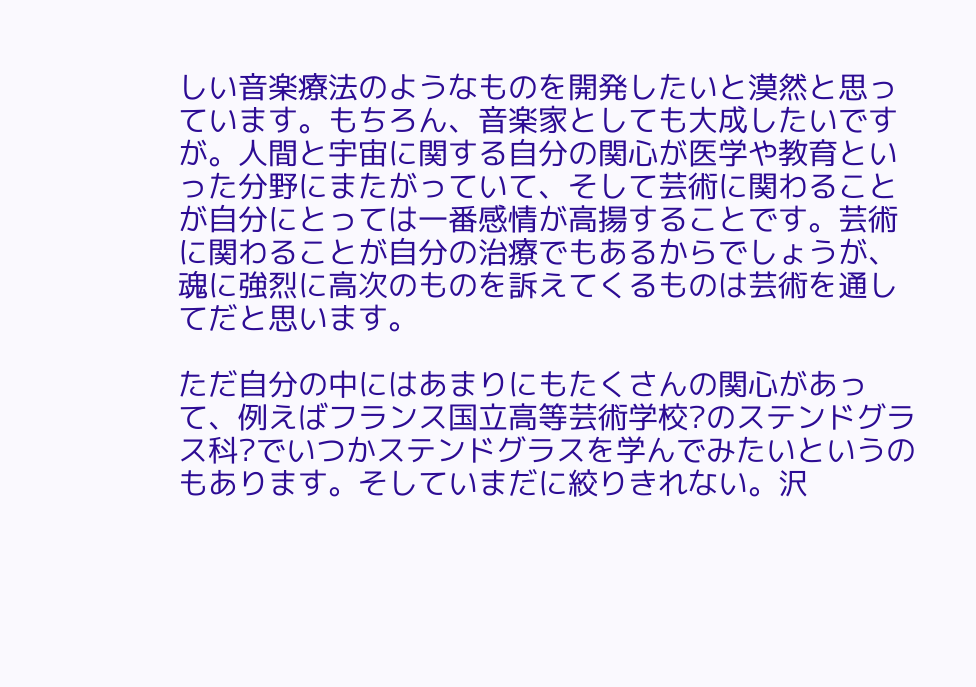しい音楽療法のようなものを開発したいと漠然と思っています。もちろん、音楽家としても大成したいですが。人間と宇宙に関する自分の関心が医学や教育といった分野にまたがっていて、そして芸術に関わることが自分にとっては一番感情が高揚することです。芸術に関わることが自分の治療でもあるからでしょうが、魂に強烈に高次のものを訴えてくるものは芸術を通してだと思います。

ただ自分の中にはあまりにもたくさんの関心があって、例えばフランス国立高等芸術学校?のステンドグラス科?でいつかステンドグラスを学んでみたいというのもあります。そしていまだに絞りきれない。沢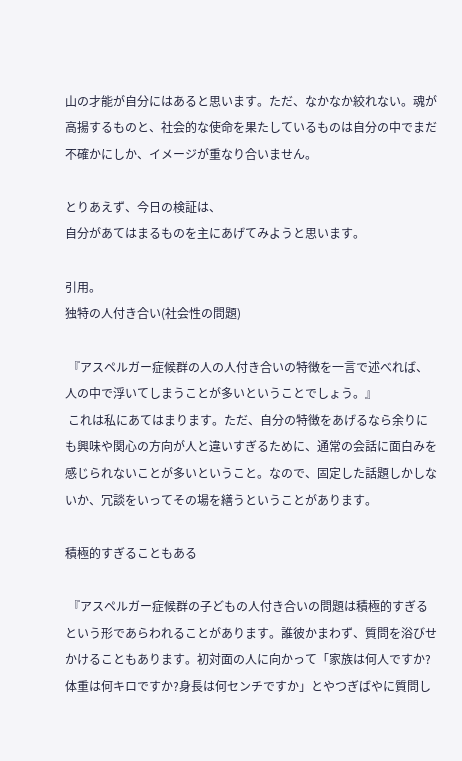山の才能が自分にはあると思います。ただ、なかなか絞れない。魂が高揚するものと、社会的な使命を果たしているものは自分の中でまだ不確かにしか、イメージが重なり合いません。

とりあえず、今日の検証は、
自分があてはまるものを主にあげてみようと思います。

引用。
独特の人付き合い(社会性の問題)

 『アスペルガー症候群の人の人付き合いの特徴を一言で述べれば、人の中で浮いてしまうことが多いということでしょう。』
 これは私にあてはまります。ただ、自分の特徴をあげるなら余りにも興味や関心の方向が人と違いすぎるために、通常の会話に面白みを感じられないことが多いということ。なので、固定した話題しかしないか、冗談をいってその場を繕うということがあります。

積極的すぎることもある

 『アスペルガー症候群の子どもの人付き合いの問題は積極的すぎるという形であらわれることがあります。誰彼かまわず、質問を浴びせかけることもあります。初対面の人に向かって「家族は何人ですか?体重は何キロですか?身長は何センチですか」とやつぎばやに質問し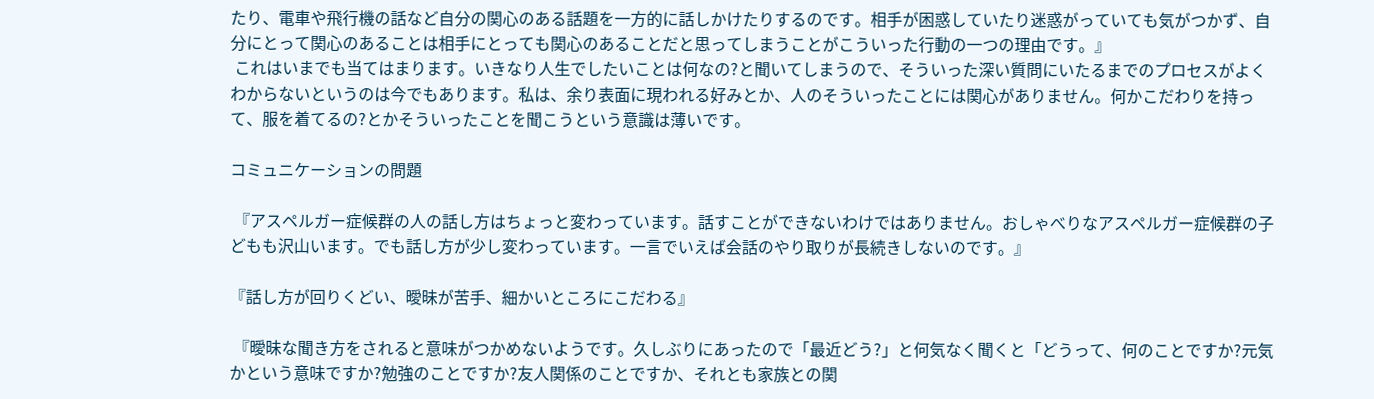たり、電車や飛行機の話など自分の関心のある話題を一方的に話しかけたりするのです。相手が困惑していたり迷惑がっていても気がつかず、自分にとって関心のあることは相手にとっても関心のあることだと思ってしまうことがこういった行動の一つの理由です。』
 これはいまでも当てはまります。いきなり人生でしたいことは何なの?と聞いてしまうので、そういった深い質問にいたるまでのプロセスがよくわからないというのは今でもあります。私は、余り表面に現われる好みとか、人のそういったことには関心がありません。何かこだわりを持って、服を着てるの?とかそういったことを聞こうという意識は薄いです。

コミュニケーションの問題

 『アスペルガー症候群の人の話し方はちょっと変わっています。話すことができないわけではありません。おしゃべりなアスペルガー症候群の子どもも沢山います。でも話し方が少し変わっています。一言でいえば会話のやり取りが長続きしないのです。』

『話し方が回りくどい、曖昧が苦手、細かいところにこだわる』

 『曖昧な聞き方をされると意味がつかめないようです。久しぶりにあったので「最近どう?」と何気なく聞くと「どうって、何のことですか?元気かという意味ですか?勉強のことですか?友人関係のことですか、それとも家族との関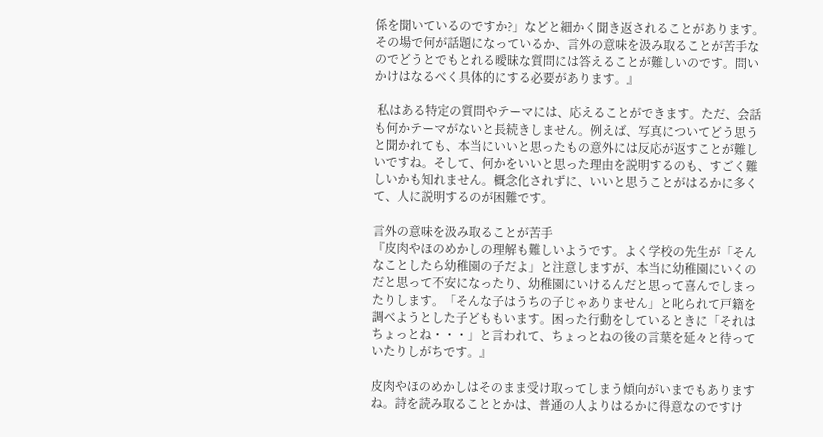係を聞いているのですか?」などと細かく聞き返されることがあります。その場で何が話題になっているか、言外の意味を汲み取ることが苦手なのでどうとでもとれる曖昧な質問には答えることが難しいのです。問いかけはなるべく具体的にする必要があります。』

 私はある特定の質問やテーマには、応えることができます。ただ、会話も何かテーマがないと長続きしません。例えば、写真についてどう思うと聞かれても、本当にいいと思ったもの意外には反応が返すことが難しいですね。そして、何かをいいと思った理由を説明するのも、すごく難しいかも知れません。概念化されずに、いいと思うことがはるかに多くて、人に説明するのが困難です。

言外の意味を汲み取ることが苦手
『皮肉やほのめかしの理解も難しいようです。よく学校の先生が「そんなことしたら幼稚園の子だよ」と注意しますが、本当に幼稚園にいくのだと思って不安になったり、幼稚園にいけるんだと思って喜んでしまったりします。「そんな子はうちの子じゃありません」と叱られて戸籍を調べようとした子どももいます。困った行動をしているときに「それはちょっとね・・・」と言われて、ちょっとねの後の言葉を延々と待っていたりしがちです。』

皮肉やほのめかしはそのまま受け取ってしまう傾向がいまでもありますね。詩を読み取ることとかは、普通の人よりはるかに得意なのですけ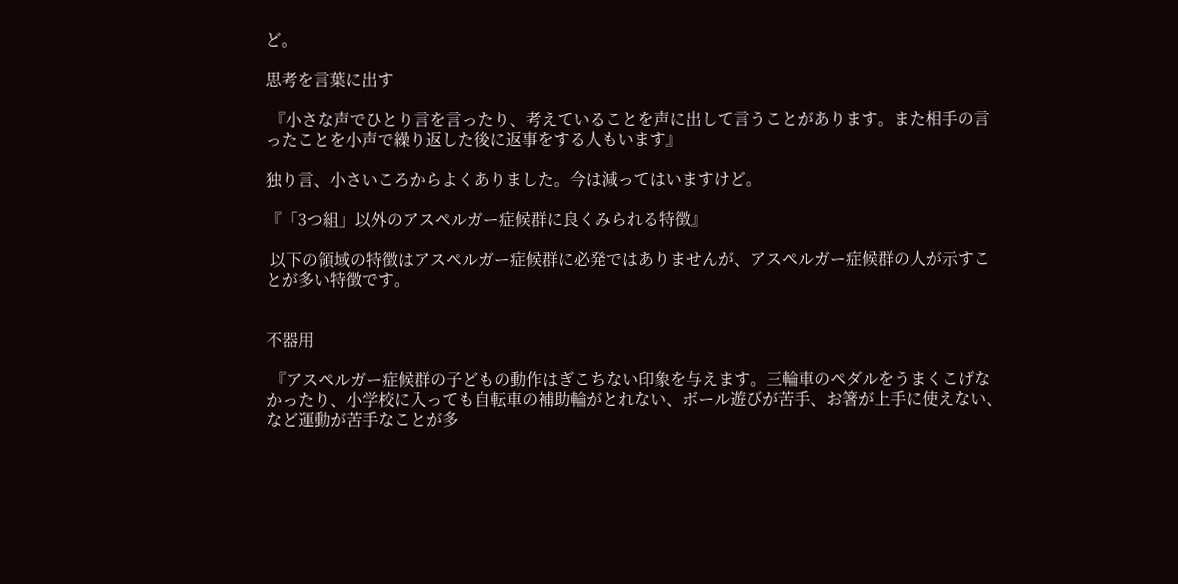ど。

思考を言葉に出す

 『小さな声でひとり言を言ったり、考えていることを声に出して言うことがあります。また相手の言ったことを小声で繰り返した後に返事をする人もいます』

独り言、小さいころからよくありました。今は減ってはいますけど。

『「3つ組」以外のアスペルガー症候群に良くみられる特徴』

 以下の領域の特徴はアスペルガー症候群に必発ではありませんが、アスペルガー症候群の人が示すことが多い特徴です。


不器用

 『アスペルガー症候群の子どもの動作はぎこちない印象を与えます。三輪車のペダルをうまくこげなかったり、小学校に入っても自転車の補助輪がとれない、ボール遊びが苦手、お箸が上手に使えない、など運動が苦手なことが多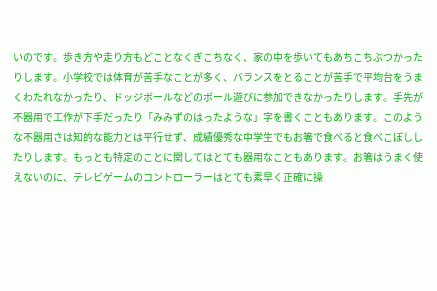いのです。歩き方や走り方もどことなくぎこちなく、家の中を歩いてもあちこちぶつかったりします。小学校では体育が苦手なことが多く、バランスをとることが苦手で平均台をうまくわたれなかったり、ドッジボールなどのボール遊びに参加できなかったりします。手先が不器用で工作が下手だったり「みみずのはったような」字を書くこともあります。このような不器用さは知的な能力とは平行せず、成績優秀な中学生でもお箸で食べると食べこぼししたりします。もっとも特定のことに関してはとても器用なこともあります。お箸はうまく使えないのに、テレビゲームのコントローラーはとても素早く正確に操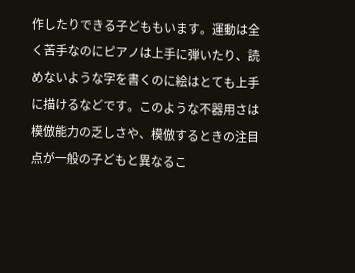作したりできる子どももいます。運動は全く苦手なのにピアノは上手に弾いたり、読めないような字を書くのに絵はとても上手に描けるなどです。このような不器用さは模倣能力の乏しさや、模倣するときの注目点が一般の子どもと異なるこ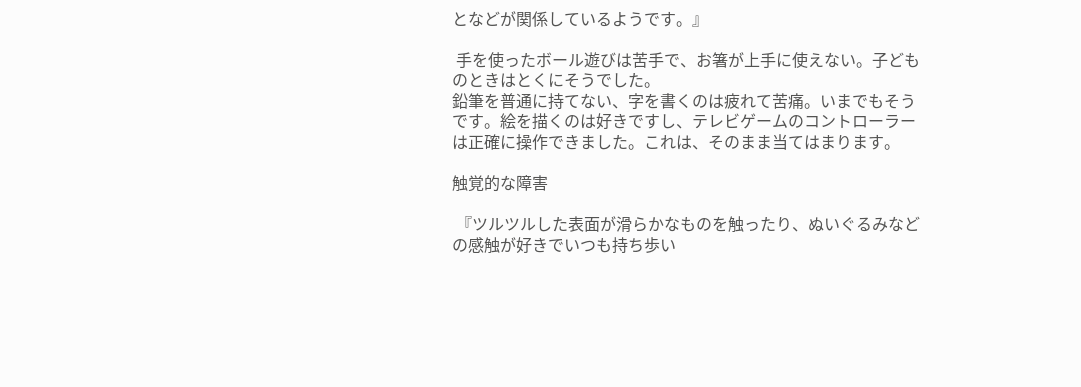となどが関係しているようです。』

 手を使ったボール遊びは苦手で、お箸が上手に使えない。子どものときはとくにそうでした。
鉛筆を普通に持てない、字を書くのは疲れて苦痛。いまでもそうです。絵を描くのは好きですし、テレビゲームのコントローラーは正確に操作できました。これは、そのまま当てはまります。

触覚的な障害

 『ツルツルした表面が滑らかなものを触ったり、ぬいぐるみなどの感触が好きでいつも持ち歩い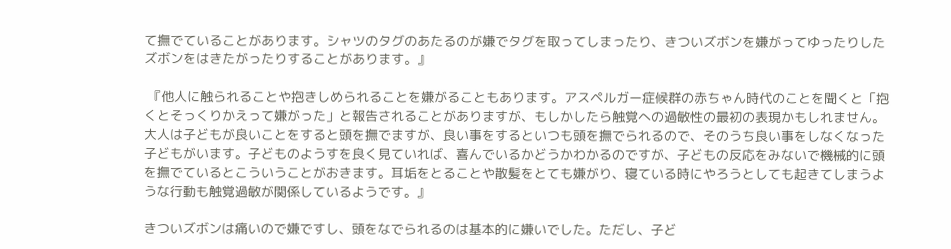て撫でていることがあります。シャツのタグのあたるのが嫌でタグを取ってしまったり、きついズボンを嫌がってゆったりしたズボンをはきたがったりすることがあります。』

 『他人に触られることや抱きしめられることを嫌がることもあります。アスペルガー症候群の赤ちゃん時代のことを聞くと「抱くとそっくりかえって嫌がった」と報告されることがありますが、もしかしたら触覚への過敏性の最初の表現かもしれません。大人は子どもが良いことをすると頭を撫でますが、良い事をするといつも頭を撫でられるので、そのうち良い事をしなくなった子どもがいます。子どものようすを良く見ていれば、喜んでいるかどうかわかるのですが、子どもの反応をみないで機械的に頭を撫でているとこういうことがおきます。耳垢をとることや散髪をとても嫌がり、寝ている時にやろうとしても起きてしまうような行動も触覚過敏が関係しているようです。』

きついズボンは痛いので嫌ですし、頭をなでられるのは基本的に嫌いでした。ただし、子ど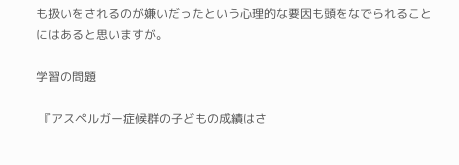も扱いをされるのが嫌いだったという心理的な要因も頭をなでられることにはあると思いますが。

学習の問題

 『アスペルガー症候群の子どもの成績はさ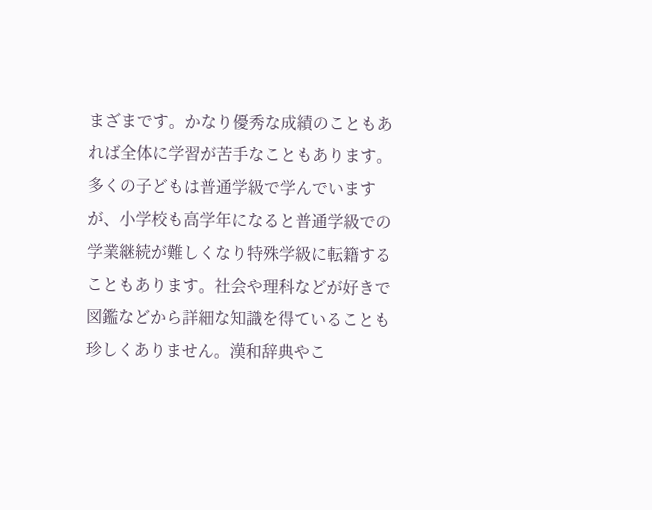まざまです。かなり優秀な成績のこともあれば全体に学習が苦手なこともあります。多くの子どもは普通学級で学んでいますが、小学校も高学年になると普通学級での学業継続が難しくなり特殊学級に転籍することもあります。社会や理科などが好きで図鑑などから詳細な知識を得ていることも珍しくありません。漢和辞典やこ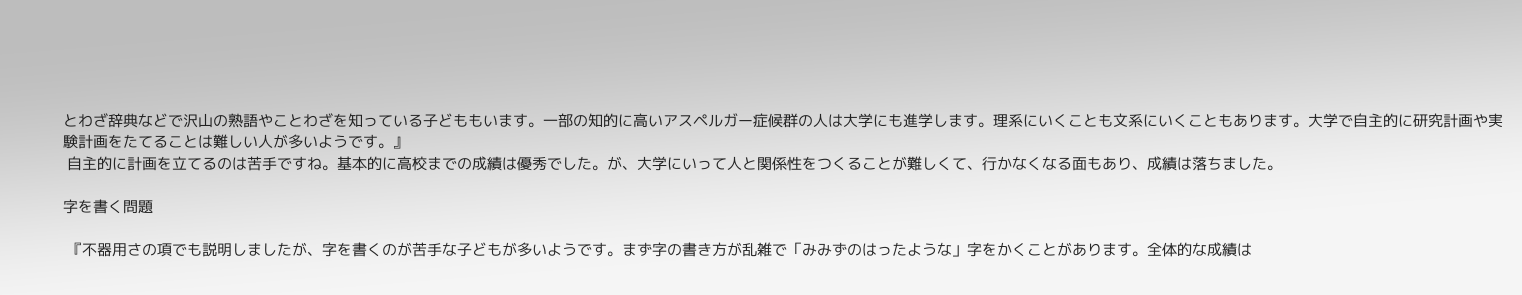とわざ辞典などで沢山の熟語やことわざを知っている子どももいます。一部の知的に高いアスペルガー症候群の人は大学にも進学します。理系にいくことも文系にいくこともあります。大学で自主的に研究計画や実験計画をたてることは難しい人が多いようです。』
 自主的に計画を立てるのは苦手ですね。基本的に高校までの成績は優秀でした。が、大学にいって人と関係性をつくることが難しくて、行かなくなる面もあり、成績は落ちました。

字を書く問題

 『不器用さの項でも説明しましたが、字を書くのが苦手な子どもが多いようです。まず字の書き方が乱雑で「みみずのはったような」字をかくことがあります。全体的な成績は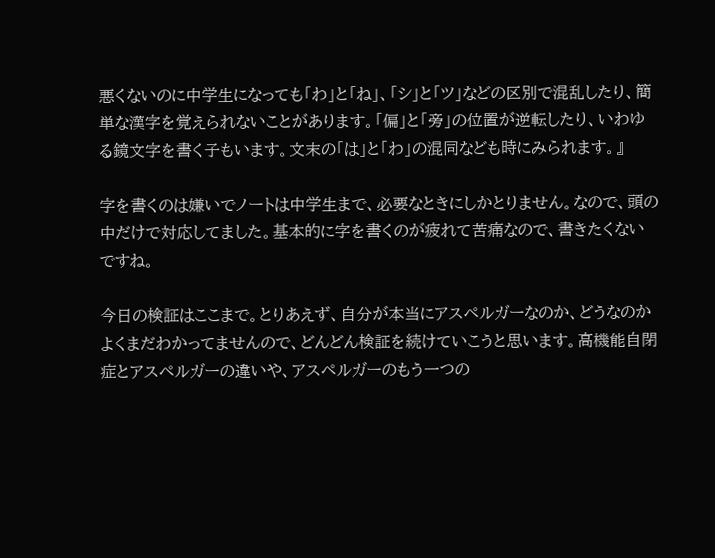悪くないのに中学生になっても「わ」と「ね」、「シ」と「ツ」などの区別で混乱したり、簡単な漢字を覚えられないことがあります。「偏」と「旁」の位置が逆転したり、いわゆる鏡文字を書く子もいます。文末の「は」と「わ」の混同なども時にみられます。』

字を書くのは嫌いでノートは中学生まで、必要なときにしかとりません。なので、頭の中だけで対応してました。基本的に字を書くのが疲れて苦痛なので、書きたくないですね。

今日の検証はここまで。とりあえず、自分が本当にアスペルガーなのか、どうなのかよくまだわかってませんので、どんどん検証を続けていこうと思います。高機能自閉症とアスペルガーの違いや、アスペルガーのもう一つの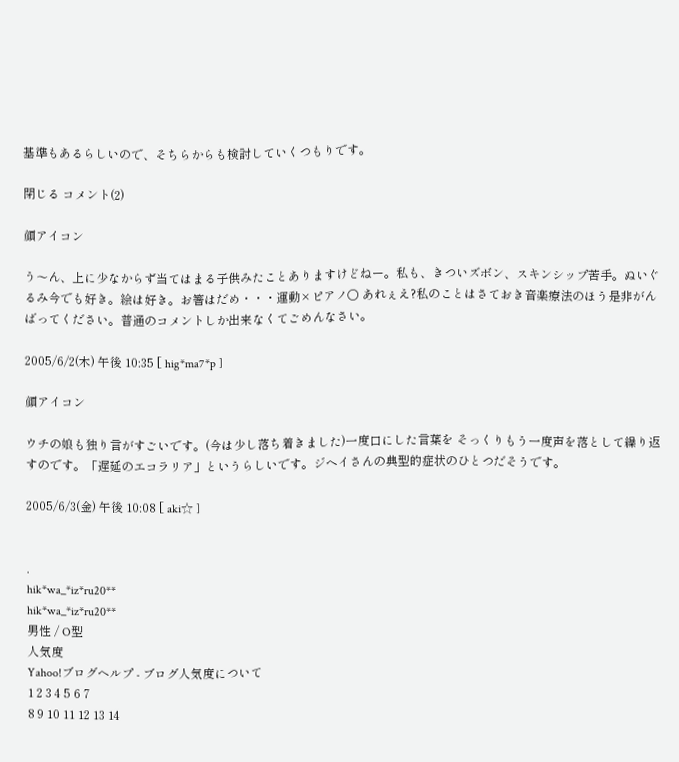基準もあるらしいので、そちらからも検討していくつもりです。

閉じる コメント(2)

顔アイコン

う〜ん、上に少なからず当てはまる子供みたことありますけどねー。私も、きついズボン、スキンシップ苦手。ぬいぐるみ今でも好き。絵は好き。お箸はだめ・・・運動×ピアノ○ あれぇえ?私のことはさておき音楽療法のほう是非がんばってください。普通のコメントしか出来なくてごめんなさい。

2005/6/2(木) 午後 10:35 [ hig*ma7*p ]

顔アイコン

ウチの娘も独り言がすごいです。(今は少し落ち着きました)一度口にした言葉を そっくりもう一度声を落として繰り返すのです。「遅延のエコラリア」というらしいです。ジヘイさんの典型的症状のひとつだそうです。

2005/6/3(金) 午後 10:08 [ aki☆ ]


.
hik*wa_*iz*ru20**
hik*wa_*iz*ru20**
男性 / O型
人気度
Yahoo!ブログヘルプ - ブログ人気度について
1 2 3 4 5 6 7
8 9 10 11 12 13 14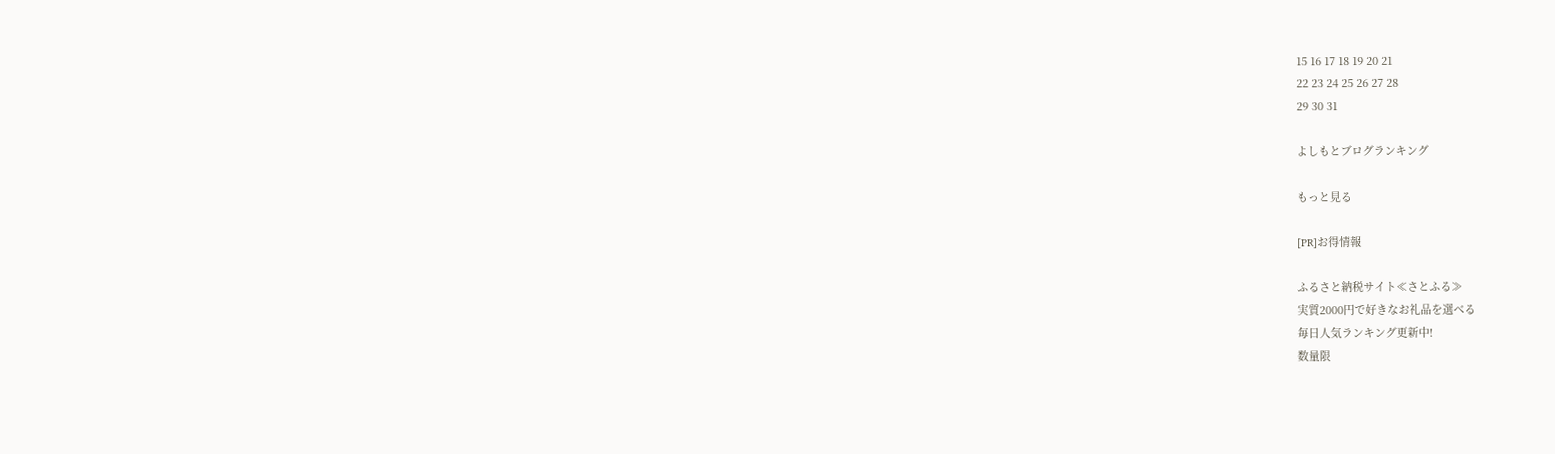15 16 17 18 19 20 21
22 23 24 25 26 27 28
29 30 31

よしもとブログランキング

もっと見る

[PR]お得情報

ふるさと納税サイト≪さとふる≫
実質2000円で好きなお礼品を選べる
毎日人気ランキング更新中!
数量限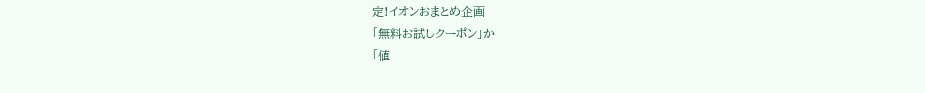定!イオンおまとめ企画
「無料お試しクーポン」か
「値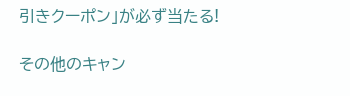引きクーポン」が必ず当たる!

その他のキャン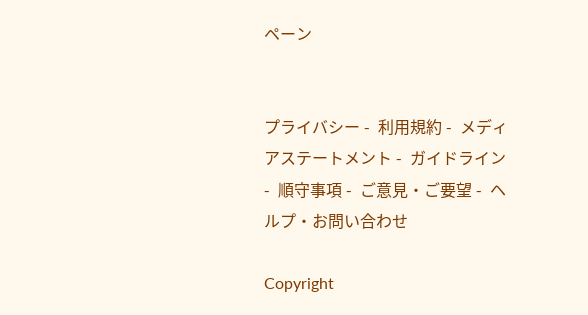ペーン


プライバシー -  利用規約 -  メディアステートメント -  ガイドライン -  順守事項 -  ご意見・ご要望 -  ヘルプ・お問い合わせ

Copyright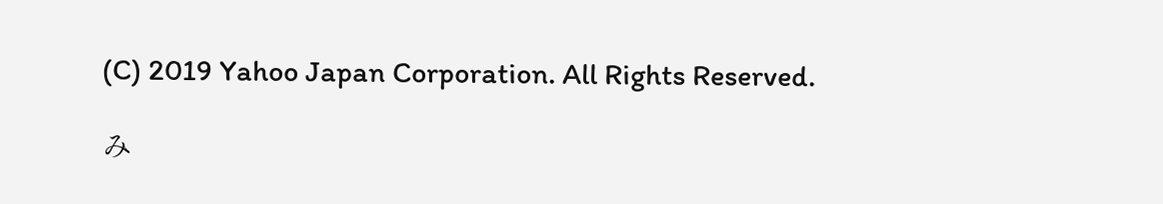(C) 2019 Yahoo Japan Corporation. All Rights Reserved.

み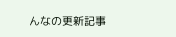んなの更新記事